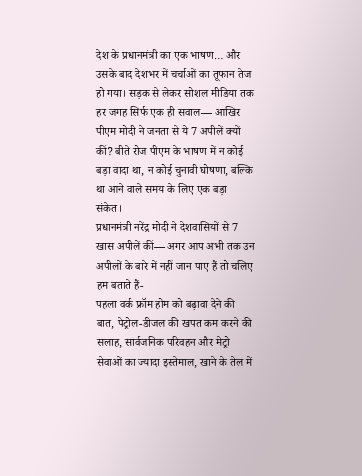देश के प्रधानमंत्री का एक भाषण… और उसके बाद देशभर में चर्चाओं का तूफान तेज हो गया। सड़क से लेकर सोशल मीडिया तक हर जगह सिर्फ एक ही सवाल— आखिर पीएम मोदी ने जनता से ये 7 अपीलें क्यों कीं? बीते रोज पीएम के भाषण में न कोई बड़ा वादा था, न कोई चुनावी घोषणा, बल्कि था आने वाले समय के लिए एक बड़ा संकेत।
प्रधानमंत्री नरेंद्र मोदी ने देशवासियों से 7 खास अपीलें कीं— अगर आप अभी तक उन अपीलों के बारे में नहीं जान पाए हैं तो चलिए हम बताते हैं-
पहला वर्क फ्रॉम होम को बढ़ावा देने की बात, पेट्रोल-डीजल की खपत कम करने की सलाह, सार्वजनिक परिवहन और मेट्रो सेवाओं का ज्यादा इस्तेमाल, खाने के तेल में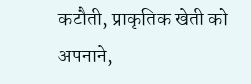कटौती, प्राकृतिक खेती को अपनाने,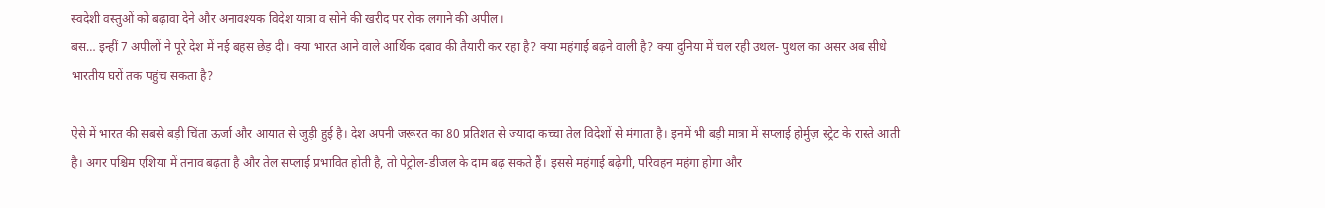स्वदेशी वस्तुओं को बढ़ावा देने और अनावश्यक विदेश यात्रा व सोने की खरीद पर रोक लगाने की अपील।
बस… इन्हीं 7 अपीलों ने पूरे देश में नई बहस छेड़ दी। क्या भारत आने वाले आर्थिक दबाव की तैयारी कर रहा है? क्या महंगाई बढ़ने वाली है? क्या दुनिया में चल रही उथल- पुथल का असर अब सीधे भारतीय घरों तक पहुंच सकता है?

ऐसे में भारत की सबसे बड़ी चिंता ऊर्जा और आयात से जुड़ी हुई है। देश अपनी जरूरत का 80 प्रतिशत से ज्यादा कच्चा तेल विदेशों से मंगाता है। इनमें भी बड़ी मात्रा में सप्लाई होर्मुज़ स्ट्रेट के रास्ते आती है। अगर पश्चिम एशिया में तनाव बढ़ता है और तेल सप्लाई प्रभावित होती है, तो पेट्रोल-डीजल के दाम बढ़ सकते हैं। इससे महंगाई बढ़ेगी, परिवहन महंगा होगा और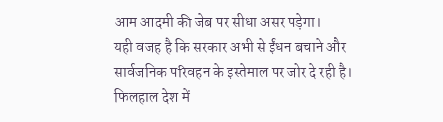आम आदमी की जेब पर सीधा असर पड़ेगा।
यही वजह है कि सरकार अभी से ईंधन बचाने और सार्वजनिक परिवहन के इस्तेमाल पर जोर दे रही है। फिलहाल देश में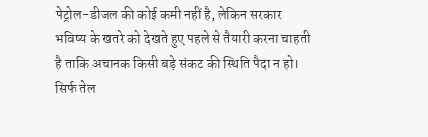पेट्रोल-डीजल की कोई कमी नहीं है, लेकिन सरकार भविष्य के खतरे को देखते हुए पहले से तैयारी करना चाहती है ताकि अचानक किसी बड़े संकट की स्थिति पैदा न हो।
सिर्फ तेल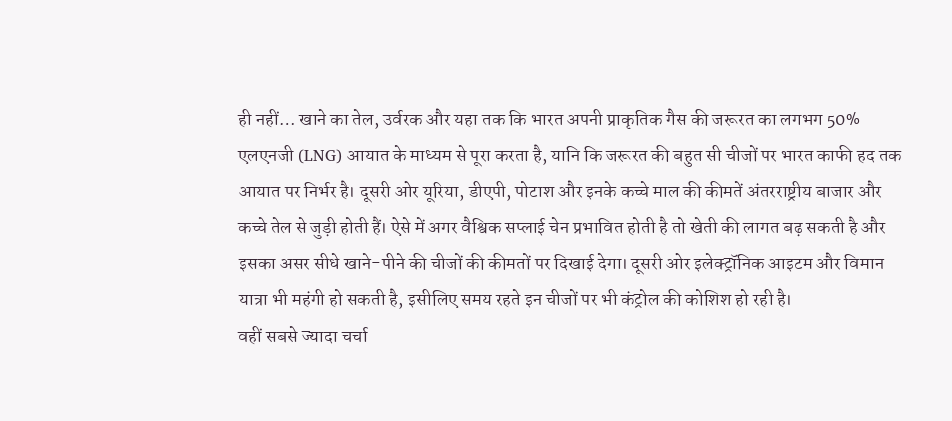ही नहीं… खाने का तेल, उर्वरक और यहा तक कि भारत अपनी प्राकृतिक गैस की जरूरत का लगभग 50% एलएनजी (LNG) आयात के माध्यम से पूरा करता है, यानि कि जरूरत की बहुत सी चीजों पर भारत काफी हद तक आयात पर निर्भर है। दूसरी ओर यूरिया, डीएपी, पोटाश और इनके कच्चे माल की कीमतें अंतरराष्ट्रीय बाजार और कच्चे तेल से जुड़ी होती हैं। ऐसे में अगर वैश्विक सप्लाई चेन प्रभावित होती है तो खेती की लागत बढ़ सकती है और इसका असर सीधे खाने-पीने की चीजों की कीमतों पर दिखाई देगा। दूसरी ओर इलेक्ट्रॉनिक आइटम और विमान यात्रा भी महंगी हो सकती है, इसीलिए समय रहते इन चीजों पर भी कंट्रोल की कोशिश हो रही है।
वहीं सबसे ज्यादा चर्चा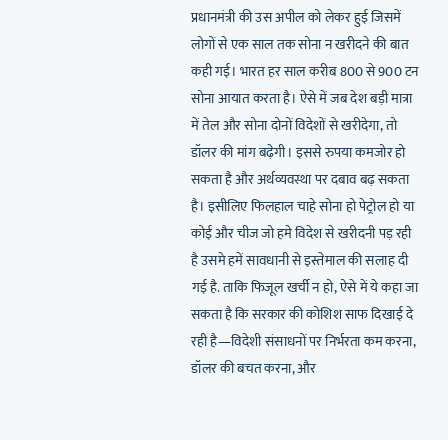प्रधानमंत्री की उस अपील को लेकर हुई जिसमें लोगों से एक साल तक सोना न खरीदने की बात कही गई। भारत हर साल करीब 800 से 900 टन सोना आयात करता है। ऐसे में जब देश बड़ी मात्रा में तेल और सोना दोनों विदेशों से खरीदेगा, तो डॉलर की मांग बढ़ेगी। इससे रुपया कमजोर हो सकता है और अर्थव्यवस्था पर दबाव बढ़ सकता है। इसीलिए फिलहाल चाहे सोना हो पेट्रोल हो या कोई और चीज जो हमे विदेश से खरीदनी पड़ रही है उसमे हमें सावधानी से इस्तेमाल की सलाह दी गई है. ताकि फिजूल खर्ची न हो, ऐसे में ये कहा जा सकता है कि सरकार की कोशिश साफ दिखाई दे रही है—विदेशी संसाधनों पर निर्भरता कम करना, डॉलर की बचत करना, और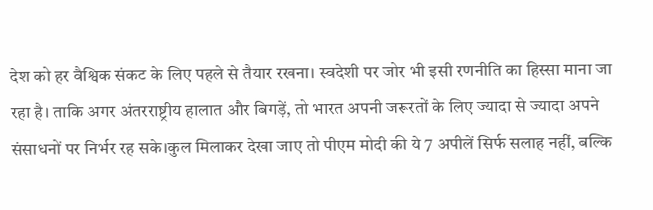देश को हर वैश्विक संकट के लिए पहले से तैयार रखना। स्वदेशी पर जोर भी इसी रणनीति का हिस्सा माना जा रहा है। ताकि अगर अंतरराष्ट्रीय हालात और बिगड़ें, तो भारत अपनी जरूरतों के लिए ज्यादा से ज्यादा अपने संसाधनों पर निर्भर रह सके।कुल मिलाकर देखा जाए तो पीएम मोदी की ये 7 अपीलें सिर्फ सलाह नहीं, बल्कि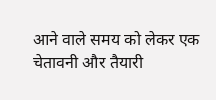आने वाले समय को लेकर एक चेतावनी और तैयारी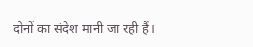दोनों का संदेश मानी जा रही हैं।